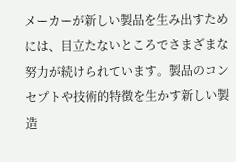メーカーが新しい製品を生み出すためには、目立たないところでさまざまな努力が続けられています。製品のコンセプトや技術的特徴を生かす新しい製造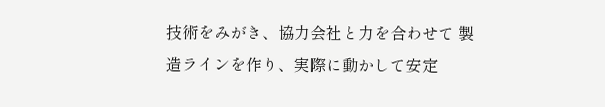技術をみがき、協力会社と力を合わせて 製造ラインを作り、実際に動かして安定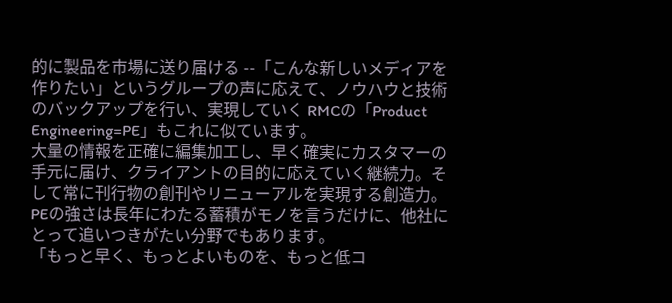的に製品を市場に送り届ける --「こんな新しいメディアを作りたい」というグループの声に応えて、ノウハウと技術のバックアップを行い、実現していく RMCの「Product Engineering=PE」もこれに似ています。
大量の情報を正確に編集加工し、早く確実にカスタマーの手元に届け、クライアントの目的に応えていく継続力。そして常に刊行物の創刊やリニューアルを実現する創造力。PEの強さは長年にわたる蓄積がモノを言うだけに、他社にとって追いつきがたい分野でもあります。
「もっと早く、もっとよいものを、もっと低コ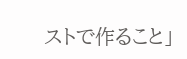ストで作ること」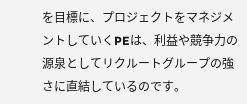を目標に、プロジェクトをマネジメントしていくPEは、利益や競争力の源泉としてリクルートグループの強さに直結しているのです。